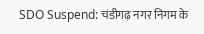SDO Suspend: चंडीगढ़ नगर निगम के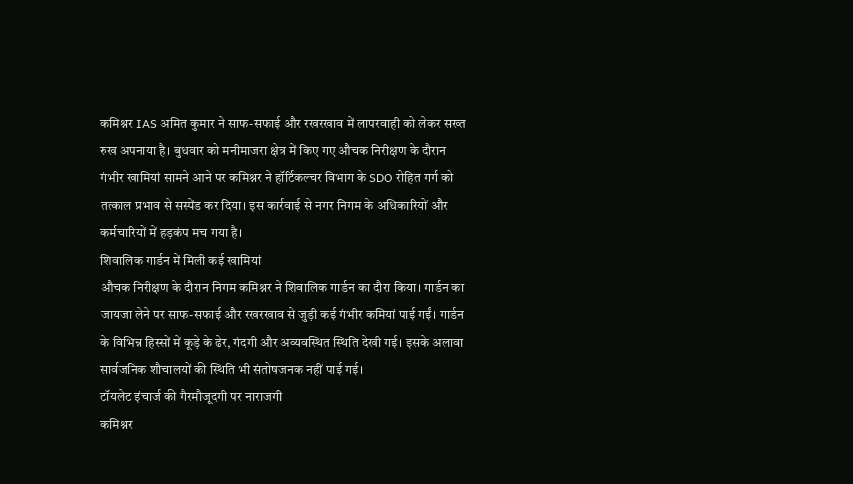कमिश्नर IAS अमित कुमार ने साफ-सफाई और रखरखाव में लापरवाही को लेकर सख्त रुख अपनाया है। बुधवार को मनीमाजरा क्षेत्र में किए गए औचक निरीक्षण के दौरान गंभीर खामियां सामने आने पर कमिश्नर ने हॉर्टिकल्चर विभाग के SDO रोहित गर्ग को तत्काल प्रभाव से सस्पेंड कर दिया। इस कार्रवाई से नगर निगम के अधिकारियों और कर्मचारियों में हड़कंप मच गया है।
शिवालिक गार्डन में मिली कई खामियां
औचक निरीक्षण के दौरान निगम कमिश्नर ने शिवालिक गार्डन का दौरा किया। गार्डन का जायजा लेने पर साफ-सफाई और रखरखाव से जुड़ी कई गंभीर कमियां पाई गईं। गार्डन के विभिन्न हिस्सों में कूड़े के ढेर, गंदगी और अव्यवस्थित स्थिति देखी गई। इसके अलावा सार्वजनिक शौचालयों की स्थिति भी संतोषजनक नहीं पाई गई।
टॉयलेट इंचार्ज की गैरमौजूदगी पर नाराजगी
कमिश्नर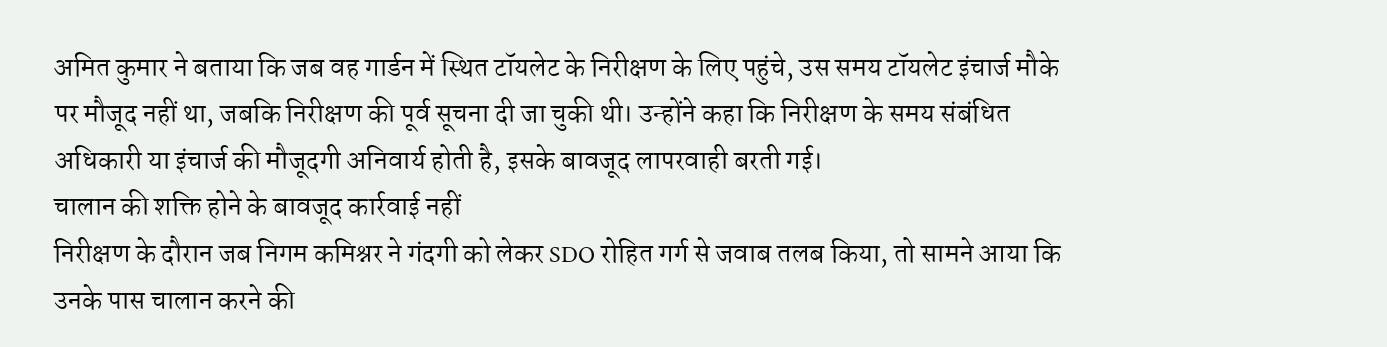अमित कुमार ने बताया कि जब वह गार्डन में स्थित टॉयलेट के निरीक्षण के लिए पहुंचे, उस समय टॉयलेट इंचार्ज मौके पर मौजूद नहीं था, जबकि निरीक्षण की पूर्व सूचना दी जा चुकी थी। उन्होंने कहा कि निरीक्षण के समय संबंधित अधिकारी या इंचार्ज की मौजूदगी अनिवार्य होती है, इसके बावजूद लापरवाही बरती गई।
चालान की शक्ति होने के बावजूद कार्रवाई नहीं
निरीक्षण के दौरान जब निगम कमिश्नर ने गंदगी को लेकर SDO रोहित गर्ग से जवाब तलब किया, तो सामने आया कि उनके पास चालान करने की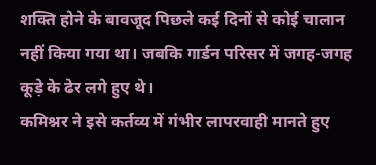शक्ति होने के बावजूद पिछले कई दिनों से कोई चालान नहीं किया गया था। जबकि गार्डन परिसर में जगह-जगह कूड़े के ढेर लगे हुए थे।
कमिश्नर ने इसे कर्तव्य में गंभीर लापरवाही मानते हुए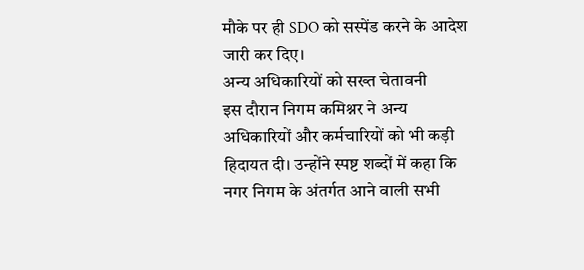मौके पर ही SDO को सस्पेंड करने के आदेश जारी कर दिए।
अन्य अधिकारियों को सख्त चेतावनी
इस दौरान निगम कमिश्नर ने अन्य अधिकारियों और कर्मचारियों को भी कड़ी हिदायत दी। उन्होंने स्पष्ट शब्दों में कहा कि नगर निगम के अंतर्गत आने वाली सभी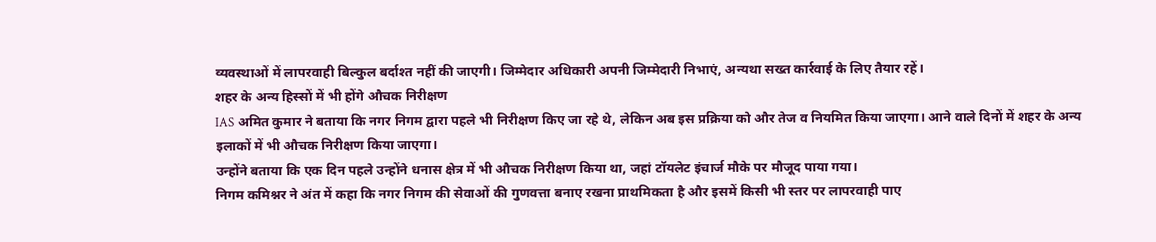व्यवस्थाओं में लापरवाही बिल्कुल बर्दाश्त नहीं की जाएगी। जिम्मेदार अधिकारी अपनी जिम्मेदारी निभाएं, अन्यथा सख्त कार्रवाई के लिए तैयार रहें।
शहर के अन्य हिस्सों में भी होंगे औचक निरीक्षण
IAS अमित कुमार ने बताया कि नगर निगम द्वारा पहले भी निरीक्षण किए जा रहे थे, लेकिन अब इस प्रक्रिया को और तेज व नियमित किया जाएगा। आने वाले दिनों में शहर के अन्य इलाकों में भी औचक निरीक्षण किया जाएगा।
उन्होंने बताया कि एक दिन पहले उन्होंने धनास क्षेत्र में भी औचक निरीक्षण किया था, जहां टॉयलेट इंचार्ज मौके पर मौजूद पाया गया।
निगम कमिश्नर ने अंत में कहा कि नगर निगम की सेवाओं की गुणवत्ता बनाए रखना प्राथमिकता है और इसमें किसी भी स्तर पर लापरवाही पाए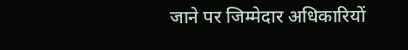जाने पर जिम्मेदार अधिकारियों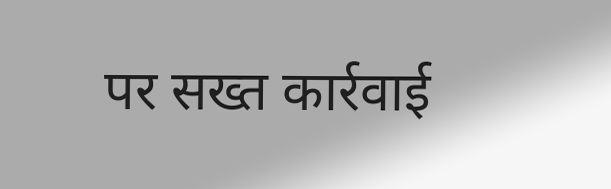पर सख्त कार्रवाई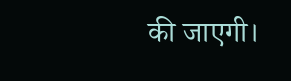की जाएगी।